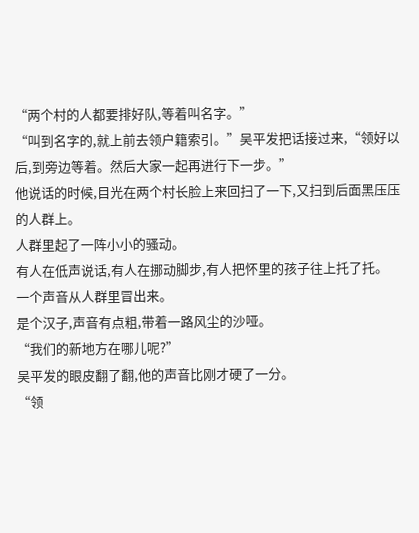“两个村的人都要排好队,等着叫名字。”
“叫到名字的,就上前去领户籍索引。”吴平发把话接过来,“领好以后,到旁边等着。然后大家一起再进行下一步。”
他说话的时候,目光在两个村长脸上来回扫了一下,又扫到后面黑压压的人群上。
人群里起了一阵小小的骚动。
有人在低声说话,有人在挪动脚步,有人把怀里的孩子往上托了托。
一个声音从人群里冒出来。
是个汉子,声音有点粗,带着一路风尘的沙哑。
“我们的新地方在哪儿呢?”
吴平发的眼皮翻了翻,他的声音比刚才硬了一分。
“领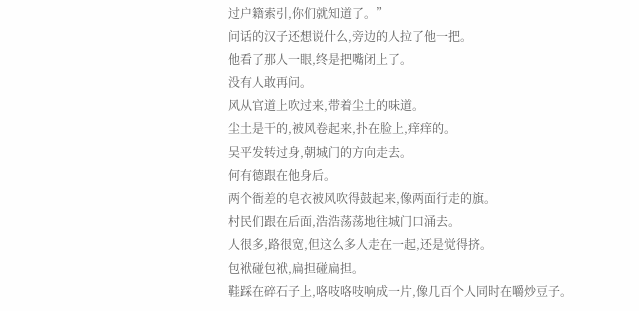过户籍索引,你们就知道了。”
问话的汉子还想说什么,旁边的人拉了他一把。
他看了那人一眼,终是把嘴闭上了。
没有人敢再问。
风从官道上吹过来,带着尘土的味道。
尘土是干的,被风卷起来,扑在脸上,痒痒的。
吴平发转过身,朝城门的方向走去。
何有德跟在他身后。
两个衙差的皂衣被风吹得鼓起来,像两面行走的旗。
村民们跟在后面,浩浩荡荡地往城门口涌去。
人很多,路很宽,但这么多人走在一起,还是觉得挤。
包袱碰包袱,扁担碰扁担。
鞋踩在碎石子上,咯吱咯吱响成一片,像几百个人同时在嚼炒豆子。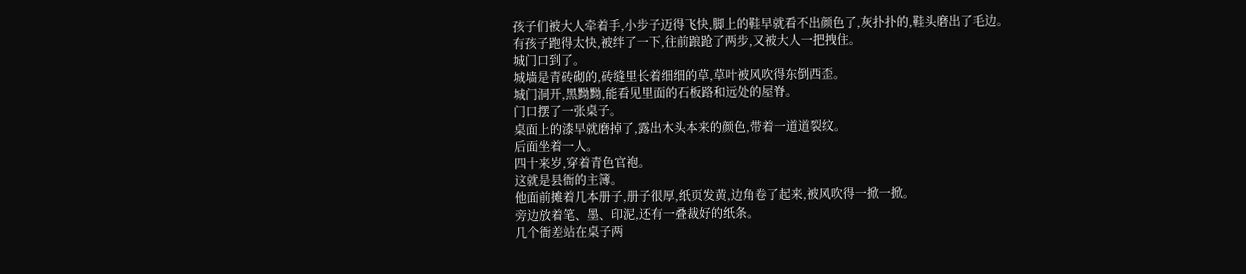孩子们被大人牵着手,小步子迈得飞快,脚上的鞋早就看不出颜色了,灰扑扑的,鞋头磨出了毛边。
有孩子跑得太快,被绊了一下,往前踉跄了两步,又被大人一把拽住。
城门口到了。
城墙是青砖砌的,砖缝里长着细细的草,草叶被风吹得东倒西歪。
城门洞开,黑黝黝,能看见里面的石板路和远处的屋脊。
门口摆了一张桌子。
桌面上的漆早就磨掉了,露出木头本来的颜色,带着一道道裂纹。
后面坐着一人。
四十来岁,穿着青色官袍。
这就是县衙的主簿。
他面前摊着几本册子,册子很厚,纸页发黄,边角卷了起来,被风吹得一掀一掀。
旁边放着笔、墨、印泥,还有一叠裁好的纸条。
几个衙差站在桌子两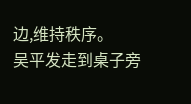边,维持秩序。
吴平发走到桌子旁